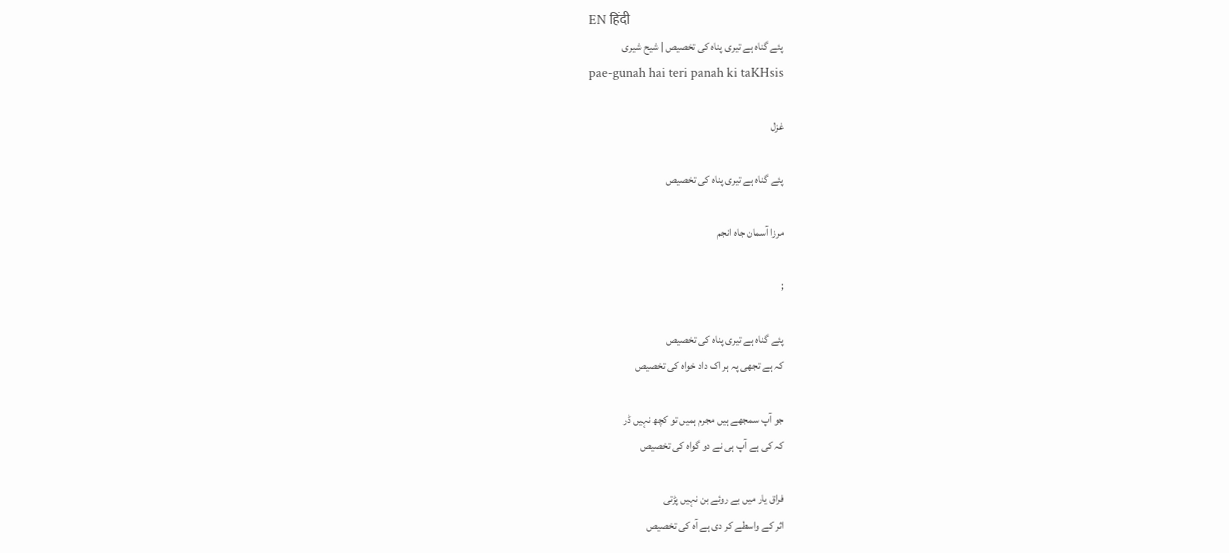EN हिंदी
پئے گناہ ہے تیری پناہ کی تخصیص | شیح شیری
pae-gunah hai teri panah ki taKHsis

غزل

پئے گناہ ہے تیری پناہ کی تخصیص

مرزا آسمان جاہ انجم

;

پئے گناہ ہے تیری پناہ کی تخصیص
کہ ہے تجھی پہ ہر اک داد خواہ کی تخصیص

جو آپ سمجھے ہیں مجرم ہمیں تو کچھ نہیں ڈر
کہ کی ہے آپ ہی نے دو گواہ کی تخصیص

فراق یار میں بے روئے بن نہیں پڑتی
اثر کے واسطے کر دی ہے آہ کی تخصیص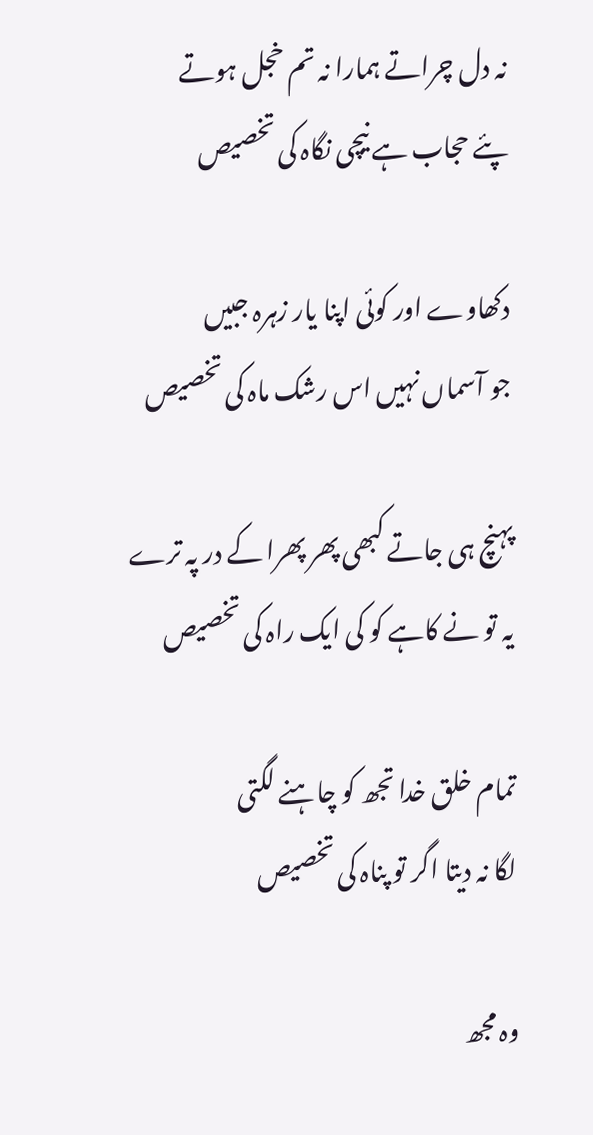نہ دل چراتے ہمارا نہ تم خجل ہوتے
پئے حجاب ہے نیچی نگاہ کی تخصیص

دکھاوے اور کوئی اپنا یار زہرہ جبیں
جو آسماں نہیں اس رشک ماہ کی تخصیص

پہنچ ہی جاتے کبھی پھر پھرا کے در پہ ترے
یہ تو نے کاہے کو کی ایک راہ کی تخصیص

تمام خلق خدا تجھ کو چاہنے لگتی
لگا نہ دیتا اگر تو پناہ کی تخصیص

وہ مجھ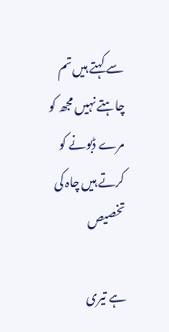سے کہتے ہیں تم چاہتے نہیں مجھ کو
مرے ڈبونے کو کرتے ہیں چاہ کی تخصیص

ہے تیری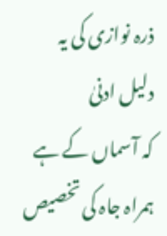ذرہ نوازی کی یہ دلیل ادنیٰ
کہ آسماں کے ہے ہمراہ جاہ کی تخصیص